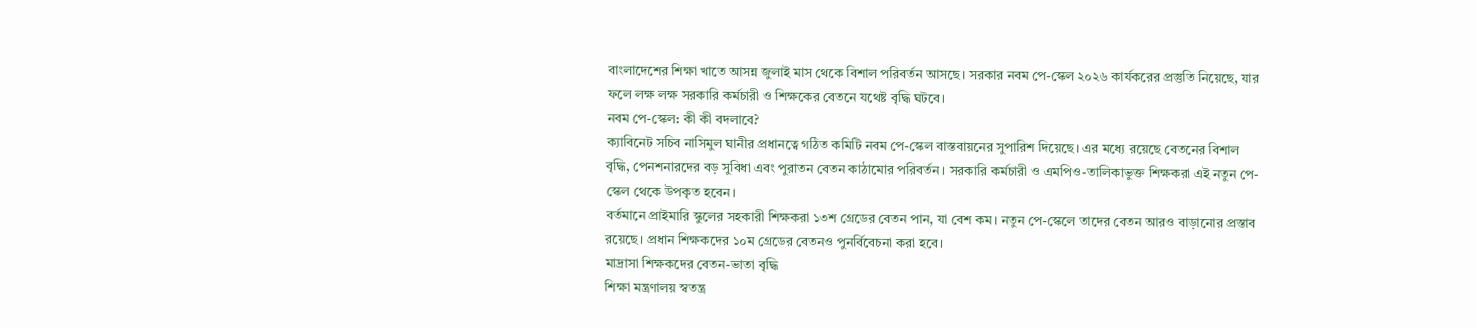বাংলাদেশের শিক্ষা খাতে আসন্ন জুলাই মাস থেকে বিশাল পরিবর্তন আসছে। সরকার নবম পে-স্কেল ২০২৬ কার্যকরের প্রস্তুতি নিয়েছে, যার ফলে লক্ষ লক্ষ সরকারি কর্মচারী ও শিক্ষকের বেতনে যথেষ্ট বৃদ্ধি ঘটবে।
নবম পে-স্কেল: কী কী বদলাবে?
ক্যাবিনেট সচিব নাসিমুল ঘানীর প্রধানত্বে গঠিত কমিটি নবম পে-স্কেল বাস্তবায়নের সুপারিশ দিয়েছে। এর মধ্যে রয়েছে বেতনের বিশাল বৃদ্ধি, পেনশনারদের বড় সুবিধা এবং পুরাতন বেতন কাঠামোর পরিবর্তন। সরকারি কর্মচারী ও এমপিও-তালিকাভুক্ত শিক্ষকরা এই নতুন পে-স্কেল থেকে উপকৃত হবেন।
বর্তমানে প্রাইমারি স্কুলের সহকারী শিক্ষকরা ১৩শ গ্রেডের বেতন পান, যা বেশ কম। নতুন পে-স্কেলে তাদের বেতন আরও বাড়ানোর প্রস্তাব রয়েছে। প্রধান শিক্ষকদের ১০ম গ্রেডের বেতনও পুনর্বিবেচনা করা হবে।
মাদ্রাসা শিক্ষকদের বেতন-ভাতা বৃদ্ধি
শিক্ষা মন্ত্রণালয় স্বতন্ত্র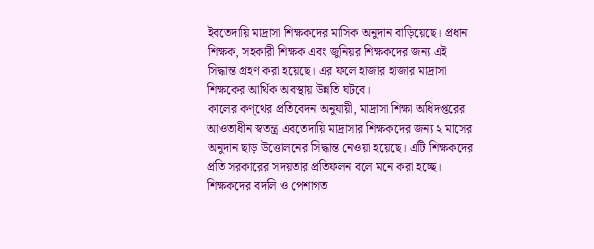ইবতেদায়ি মাদ্রাসা শিক্ষকদের মাসিক অনুদান বাড়িয়েছে। প্রধান শিক্ষক, সহকারী শিক্ষক এবং জুনিয়র শিক্ষকদের জন্য এই সিদ্ধান্ত গ্রহণ করা হয়েছে। এর ফলে হাজার হাজার মাদ্রাসা শিক্ষকের আর্থিক অবস্থায় উন্নতি ঘটবে।
কালের কণ্থের প্রতিবেদন অনুযায়ী, মাদ্রাসা শিক্ষা অধিদপ্তরের আওতাধীন স্বতন্ত্র এবতেদায়ি মাদ্রাসার শিক্ষকদের জন্য ২ মাসের অনুদান ছাড় উত্তোলনের সিদ্ধান্ত নেওয়া হয়েছে। এটি শিক্ষকদের প্রতি সরকারের সদয়তার প্রতিফলন বলে মনে করা হচ্ছে।
শিক্ষকদের বদলি ও পেশাগত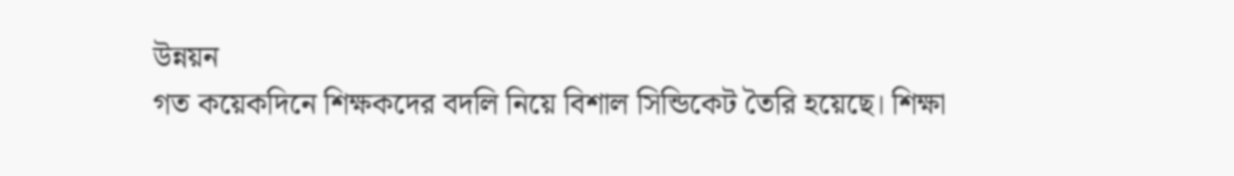উন্নয়ন
গত কয়েকদিনে শিক্ষকদের বদলি নিয়ে বিশাল সিন্ডিকেট তৈরি হয়েছে। শিক্ষা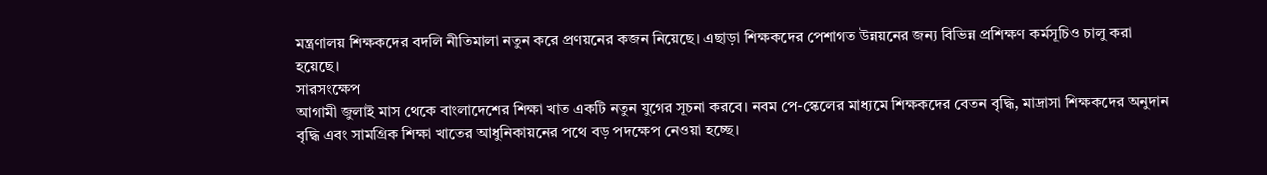মন্ত্রণালয় শিক্ষকদের বদলি নীতিমালা নতুন করে প্রণয়নের কজন নিয়েছে। এছাড়া শিক্ষকদের পেশাগত উন্নয়নের জন্য বিভিন্ন প্রশিক্ষণ কর্মসূচিও চালু করা হয়েছে।
সারসংক্ষেপ
আগামী জুলাই মাস থেকে বাংলাদেশের শিক্ষা খাত একটি নতুন যুগের সূচনা করবে। নবম পে-স্কেলের মাধ্যমে শিক্ষকদের বেতন বৃদ্ধি, মাদ্রাসা শিক্ষকদের অনুদান বৃদ্ধি এবং সামগ্রিক শিক্ষা খাতের আধুনিকায়নের পথে বড় পদক্ষেপ নেওয়া হচ্ছে।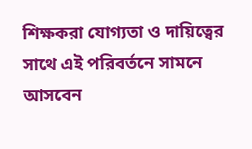শিক্ষকরা যোগ্যতা ও দায়িত্বের সাথে এই পরিবর্তনে সামনে আসবেন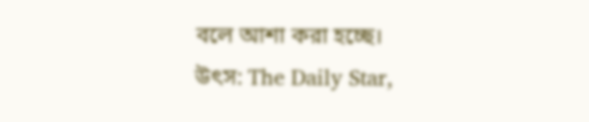বলে আশা করা হচ্ছে।
উৎস: The Daily Star,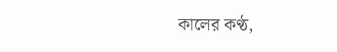কালের কণ্ঠ,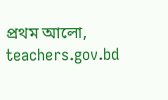প্রথম আলো, teachers.gov.bd